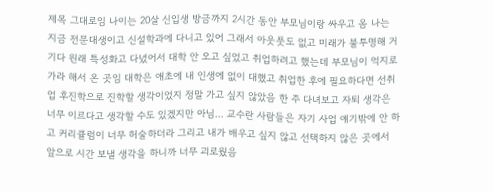제목 그대로임 나이는 20살 신입생 방금까지 2시간 동안 부모님이랑 싸우고 옴 나는 지금 전문대생이고 신설학과에 다니고 있어 그래서 아웃풋도 없고 미래가 불투명해 거기다 원래 특성화고 다녔어서 대학 안 오고 싶었고 취업하려고 했는데 부모님이 억지로 가라 해서 온 곳임 대학은 애초에 내 인생에 없이 대했고 취업한 후에 필요하다면 선취업 후진학으로 진학할 생각이었지 정말 가고 싶지 않았음 한 주 다녀보고 자퇴 생각은 너무 이르다고 생각할 수도 있겠지만 아님... 교수란 사람들은 자기 사업 얘기밖에 안 하고 커리큘럼이 너무 허술하더라 그리고 내가 배우고 싶지 않고 선택하지 않은 곳에서 앞으로 시간 보낼 생각을 하니까 너무 괴로웠음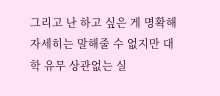그리고 난 하고 싶은 게 명확해 자세히는 말해줄 수 없지만 대학 유무 상관없는 실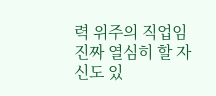력 위주의 직업임 진짜 열심히 할 자신도 있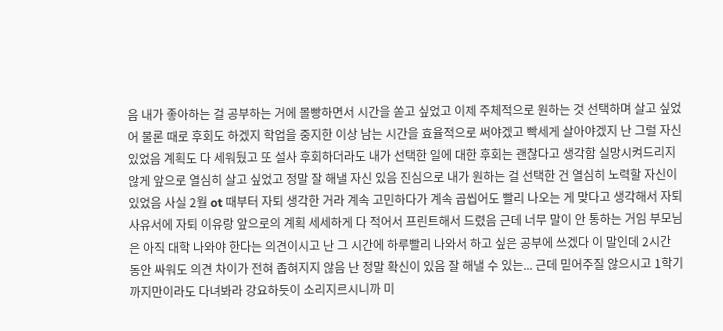음 내가 좋아하는 걸 공부하는 거에 몰빵하면서 시간을 쏟고 싶었고 이제 주체적으로 원하는 것 선택하며 살고 싶었어 물론 때로 후회도 하겠지 학업을 중지한 이상 남는 시간을 효율적으로 써야겠고 빡세게 살아야겠지 난 그럴 자신 있었음 계획도 다 세워뒀고 또 설사 후회하더라도 내가 선택한 일에 대한 후회는 괜찮다고 생각함 실망시켜드리지 않게 앞으로 열심히 살고 싶었고 정말 잘 해낼 자신 있음 진심으로 내가 원하는 걸 선택한 건 열심히 노력할 자신이 있었음 사실 2월 ot 때부터 자퇴 생각한 거라 계속 고민하다가 계속 곱씹어도 빨리 나오는 게 맞다고 생각해서 자퇴 사유서에 자퇴 이유랑 앞으로의 계획 세세하게 다 적어서 프린트해서 드렸음 근데 너무 말이 안 통하는 거임 부모님은 아직 대학 나와야 한다는 의견이시고 난 그 시간에 하루빨리 나와서 하고 싶은 공부에 쓰겠다 이 말인데 2시간 동안 싸워도 의견 차이가 전혀 좁혀지지 않음 난 정말 확신이 있음 잘 해낼 수 있는... 근데 믿어주질 않으시고 1학기 까지만이라도 다녀봐라 강요하듯이 소리지르시니까 미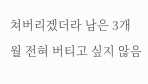쳐버리겠더라 남은 3개월 전혀 버티고 싶지 않음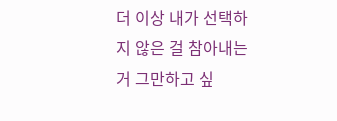더 이상 내가 선택하지 않은 걸 참아내는 거 그만하고 싶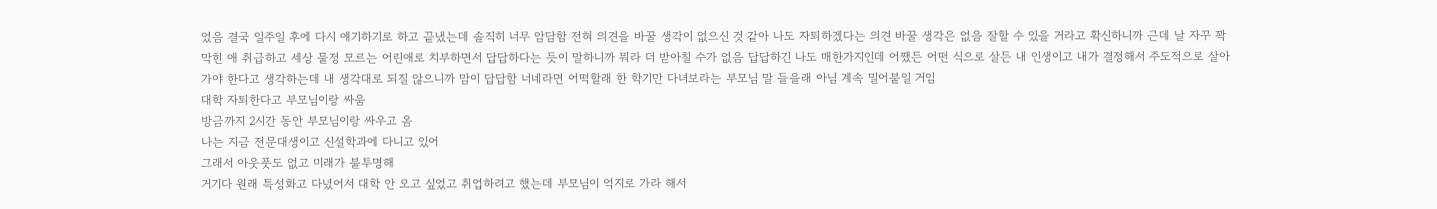었음 결국 일주일 후에 다시 얘기하기로 하고 끝냈는데 솔직히 너무 암담함 전혀 의견을 바꿀 생각이 없으신 것 같아 나도 자퇴하겠다는 의견 바꿀 생각은 없음 잘할 수 있을 거라고 확신하니까 근데 날 자꾸 꽉 막힌 애 취급하고 세상 물정 모르는 어린애로 치부하면서 답답하다는 듯이 말하니까 뭐라 더 받아칠 수가 없음 답답하긴 나도 매한가지인데 어쨌든 어떤 식으로 살든 내 인생이고 내가 결정해서 주도적으로 살아가야 한다고 생각하는데 내 생각대로 되질 않으니까 맘이 답답함 너네라면 어떡할래 한 학기만 다녀보라는 부모님 말 들을래 아님 계속 밀어붙일 거임
대학 자퇴한다고 부모님이랑 싸움
방금까지 2시간 동안 부모님이랑 싸우고 옴
나는 지금 전문대생이고 신설학과에 다니고 있어
그래서 아웃풋도 없고 미래가 불투명해
거기다 원래 특성화고 다녔어서 대학 안 오고 싶었고 취업하려고 했는데 부모님이 억지로 가라 해서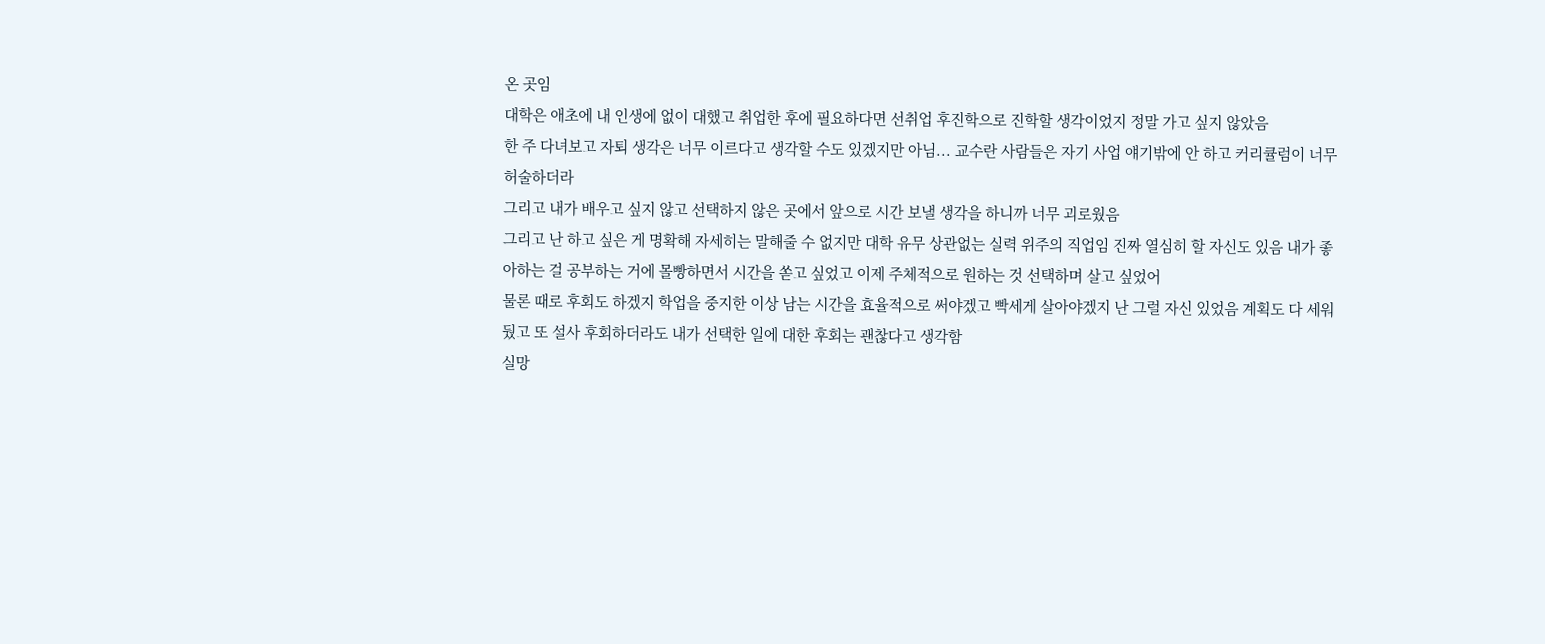온 곳임
대학은 애초에 내 인생에 없이 대했고 취업한 후에 필요하다면 선취업 후진학으로 진학할 생각이었지 정말 가고 싶지 않았음
한 주 다녀보고 자퇴 생각은 너무 이르다고 생각할 수도 있겠지만 아님... 교수란 사람들은 자기 사업 얘기밖에 안 하고 커리큘럼이 너무 허술하더라
그리고 내가 배우고 싶지 않고 선택하지 않은 곳에서 앞으로 시간 보낼 생각을 하니까 너무 괴로웠음
그리고 난 하고 싶은 게 명확해 자세히는 말해줄 수 없지만 대학 유무 상관없는 실력 위주의 직업임 진짜 열심히 할 자신도 있음 내가 좋아하는 걸 공부하는 거에 몰빵하면서 시간을 쏟고 싶었고 이제 주체적으로 원하는 것 선택하며 살고 싶었어
물론 때로 후회도 하겠지 학업을 중지한 이상 남는 시간을 효율적으로 써야겠고 빡세게 살아야겠지 난 그럴 자신 있었음 계획도 다 세워뒀고 또 설사 후회하더라도 내가 선택한 일에 대한 후회는 괜찮다고 생각함
실망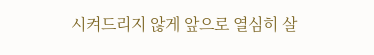시켜드리지 않게 앞으로 열심히 살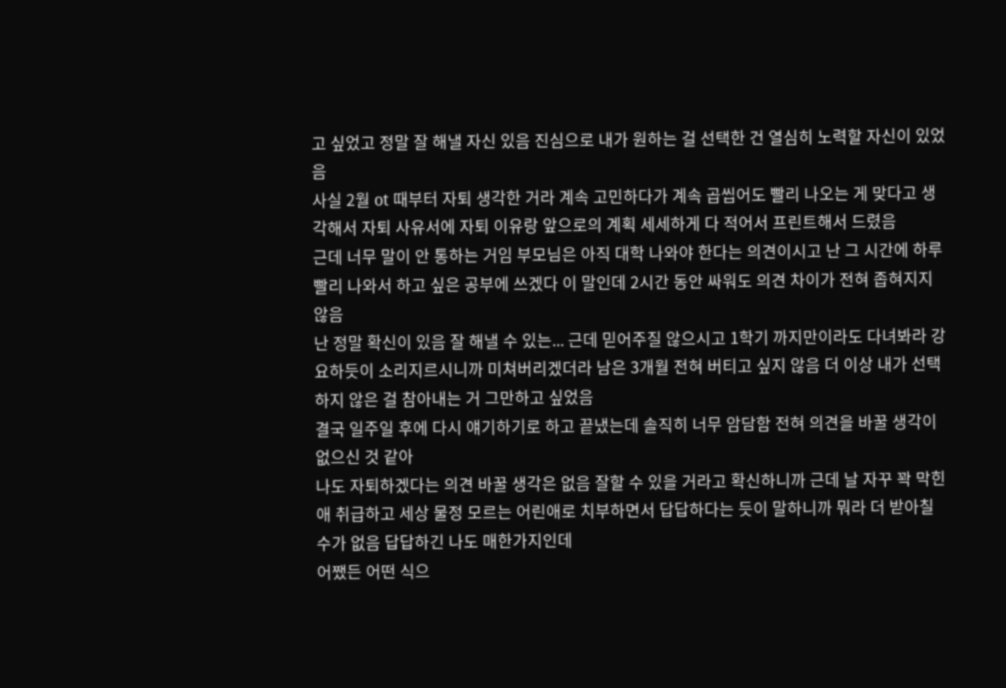고 싶었고 정말 잘 해낼 자신 있음 진심으로 내가 원하는 걸 선택한 건 열심히 노력할 자신이 있었음
사실 2월 ot 때부터 자퇴 생각한 거라 계속 고민하다가 계속 곱씹어도 빨리 나오는 게 맞다고 생각해서 자퇴 사유서에 자퇴 이유랑 앞으로의 계획 세세하게 다 적어서 프린트해서 드렸음
근데 너무 말이 안 통하는 거임 부모님은 아직 대학 나와야 한다는 의견이시고 난 그 시간에 하루빨리 나와서 하고 싶은 공부에 쓰겠다 이 말인데 2시간 동안 싸워도 의견 차이가 전혀 좁혀지지 않음
난 정말 확신이 있음 잘 해낼 수 있는... 근데 믿어주질 않으시고 1학기 까지만이라도 다녀봐라 강요하듯이 소리지르시니까 미쳐버리겠더라 남은 3개월 전혀 버티고 싶지 않음 더 이상 내가 선택하지 않은 걸 참아내는 거 그만하고 싶었음
결국 일주일 후에 다시 얘기하기로 하고 끝냈는데 솔직히 너무 암담함 전혀 의견을 바꿀 생각이 없으신 것 같아
나도 자퇴하겠다는 의견 바꿀 생각은 없음 잘할 수 있을 거라고 확신하니까 근데 날 자꾸 꽉 막힌 애 취급하고 세상 물정 모르는 어린애로 치부하면서 답답하다는 듯이 말하니까 뭐라 더 받아칠 수가 없음 답답하긴 나도 매한가지인데
어쨌든 어떤 식으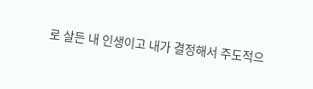로 살든 내 인생이고 내가 결정해서 주도적으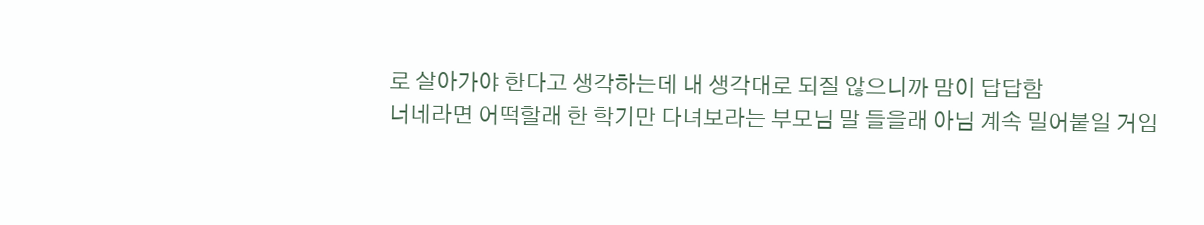로 살아가야 한다고 생각하는데 내 생각대로 되질 않으니까 맘이 답답함
너네라면 어떡할래 한 학기만 다녀보라는 부모님 말 들을래 아님 계속 밀어붙일 거임